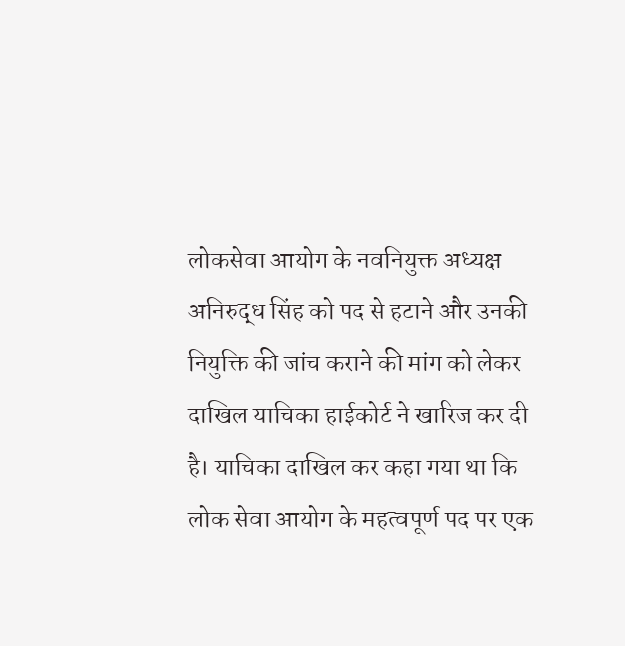लोकसेवा आयोग के नवनियुक्त अध्यक्ष अनिरुद्ध सिंह को पद से हटाने और उनकी नियुक्ति की जांच कराने की मांग को लेकर दाखिल याचिका हाईकोर्ट ने खारिज कर दी है। याचिका दाखिल कर कहा गया था कि लोक सेवा आयोग के महत्वपूर्ण पद पर एक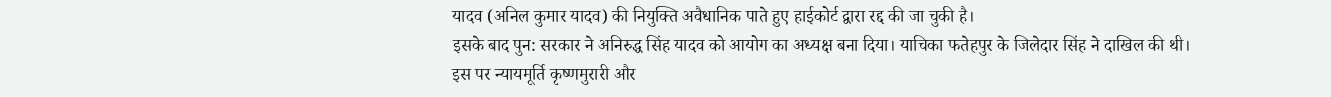यादव (अनिल कुमार यादव) की नियुक्ति अवैधानिक पाते हुए हाईकोर्ट द्वारा रद्द की जा चुकी है।
इसके बाद पुन: सरकार ने अनिरुद्ध सिंह यादव को आयोग का अध्यक्ष बना दिया। याचिका फतेहपुर के जिलेदार सिंह ने दाखिल की थी। इस पर न्यायमूर्ति कृष्णमुरारी और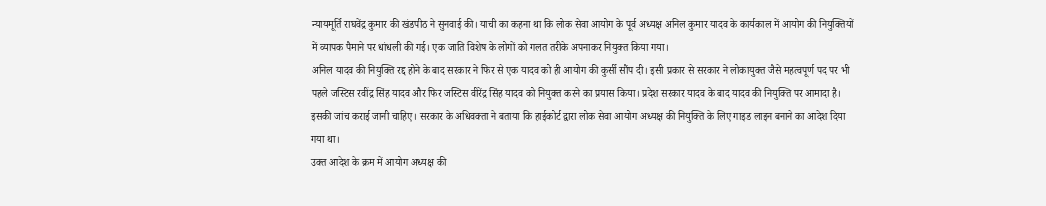न्यायमूर्ति राघवेंद्र कुमार की खंडपीठ ने सुनवाई की। याची का कहना था कि लोक सेवा आयोग के पूर्व अध्यक्ष अनिल कुमार यादव के कार्यकाल में आयोग की नियुक्तियों में व्यापक पैमाने पर धांधली की गई। एक जाति विशेष के लोगों को गलत तरीके अपनाकर नियुक्त किया गया।
अनिल यादव की नियुक्ति रद्द होने के बाद सरकार ने फिर से एक यादव को ही आयोग की कुर्सी सौंप दी। इसी प्रकार से सरकार ने लोकायुक्त जैसे महत्वपूर्ण पद पर भी पहले जस्टिस रवींद्र सिंह यादव और फिर जस्टिस वीरेंद्र सिंह यादव को नियुक्त करने का प्रयास किया। प्रदेश सरकार यादव के बाद यादव की नियुक्ति पर आमादा है। इसकी जांच कराई जानी चाहिए। सरकार के अधिवक्ता ने बताया कि हाईकोर्ट द्वारा लोक सेवा आयोग अध्यक्ष की नियुक्ति के लिए गाइड लाइन बनाने का आदेश दिया गया था।
उक्त आदेश के क्रम में आयोग अध्यक्ष की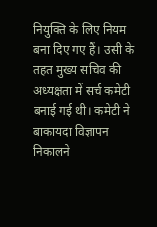नियुक्ति के लिए नियम बना दिए गए हैं। उसी के तहत मुख्य सचिव की अध्यक्षता में सर्च कमेटी बनाई गई थी। कमेटी ने बाकायदा विज्ञापन निकालने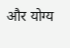और योग्य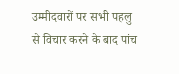उम्मीदवारों पर सभी पहलु से विचार करने के बाद पांच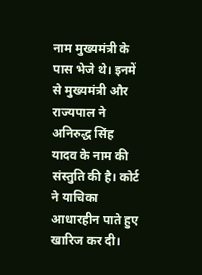नाम मुख्यमंत्री के पास भेजे थे। इनमें से मुख्यमंत्री और राज्यपाल ने अनिरुद्ध सिंह यादव के नाम की संस्तुति की है। कोर्ट ने याचिका आधारहीन पाते हुए खारिज कर दी।